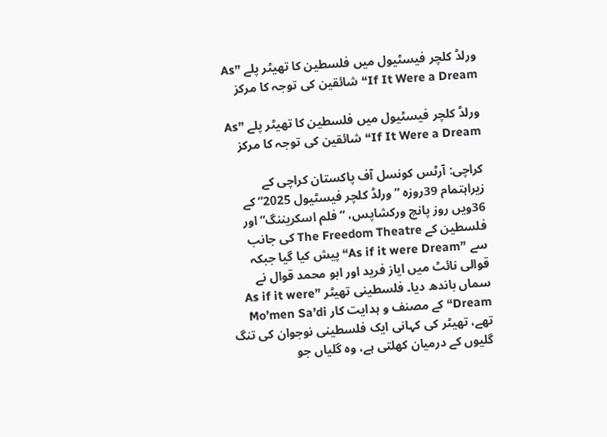ورلڈ کلچر فیسٹیول میں فلسطین کا تھیٹر پلے ”As If It Were a Dream“ شائقین کی توجہ کا مرکز

ورلڈ کلچر فیسٹیول میں فلسطین کا تھیٹر پلے ”As If It Were a Dream“ شائقین کی توجہ کا مرکز

کراچی: آرٹس کونسل آف پاکستان کراچی کے زیراہتمام 39روزہ ”ورلڈ کلچر فیسٹیول 2025“ کے 36ویں روز پانچ ورکشاپس، ”فلم اسکریننگ“ اور فلسطین کے The Freedom Theatre کی جانب سے ”As if it were Dream“ پیش کیا گیا جبکہ قوالی نائٹ میں ایاز فرید اور ابو محمد قوال نے سماں باندھ دیا۔ فلسطینی تھیٹر ”As if it were Dream“ کے مصنف و ہدایت کار Mo’men Sa’di تھے، تھیٹر کی کہانی ایک فلسطینی نوجوان کی تنگ گلیوں کے درمیان کھلتی ہے، وہ گلیاں جو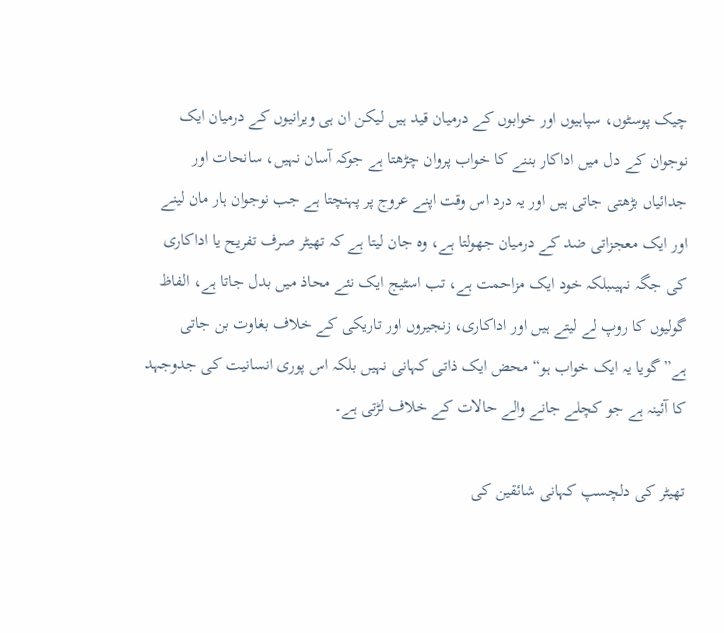چیک پوسٹوں، سپاہیوں اور خوابوں کے درمیان قید ہیں لیکن ان ہی ویرانیوں کے درمیان ایک نوجوان کے دل میں اداکار بننے کا خواب پروان چڑھتا ہے جوکہ آسان نہیں، سانحات اور جدائیاں بڑھتی جاتی ہیں اور یہ درد اس وقت اپنے عروج پر پہنچتا ہے جب نوجوان ہار مان لینے اور ایک معجزاتی ضد کے درمیان جھولتا ہے، وہ جان لیتا ہے کہ تھیٹر صرف تفریح یا اداکاری کی جگہ نہیںبلکہ خود ایک مزاحمت ہے، تب اسٹیج ایک نئے محاذ میں بدل جاتا ہے، الفاظ گولیوں کا روپ لے لیتے ہیں اور اداکاری، زنجیروں اور تاریکی کے خلاف بغاوت بن جاتی ہے”گویا یہ ایک خواب ہو“ محض ایک ذاتی کہانی نہیں بلکہ اس پوری انسانیت کی جدوجہد کا آئینہ ہے جو کچلے جانے والے حالات کے خلاف لڑتی ہے۔

تھیٹر کی دلچسپ کہانی شائقین کی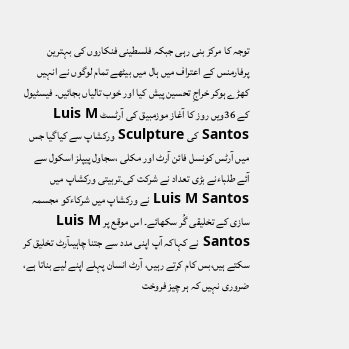توجہ کا مرکز بنی رہی جبکہ فلسطینی فنکاروں کی بہترین پرفارمنس کے اعتراف میں ہال میں بیٹھے تمام لوگوں نے انہیں کھڑے ہوکر خراجِ تحسین پیش کیا اور خوب تالیاں بجائیں۔ فیسٹیول کے 36ویں روز کا آغاز موزمبیق کی آرٹسٹ Luis M Santos کی Sculpture ورکشاپ سے کیاگیا جس میں آرٹس کونسل فائن آرٹ اور مکلی ،سجاول پیپلز اسکول سے آئے طلباءنے بڑی تعداد نے شرکت کی۔تربیتی ورکشاپ میں Luis M Santos نے ورکشاپ میں شرکاءکو مجسمہ سازی کے تخلیقی گُر سکھائے۔ اس موقع پر Luis M Santos نے کہاکہ آپ اپنی مدد سے جتنا چاہیںآرٹ تخلیق کر سکتے ہیں،بس کام کرتے رہیں، آرٹ انسان پہلے اپنے لیے بناتا ہے، ضروری نہیں کہ ہر چیز فروخت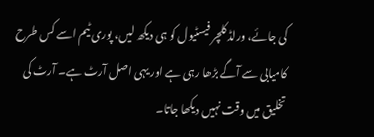کی جائے، ورلڈ کلچر فیسٹیول کو ہی دیکھ لیں، پوری ٹیم اسے کس طرح کامیابی سے آگے بڑھا رہی ہے اور یہی اصل آرٹ ہے۔ آرٹ کی تخلیق میں وقت نہیں دیکھا جاتا۔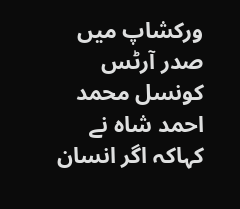ورکشاپ میں صدر آرٹس کونسل محمد احمد شاہ نے کہاکہ اگر انسان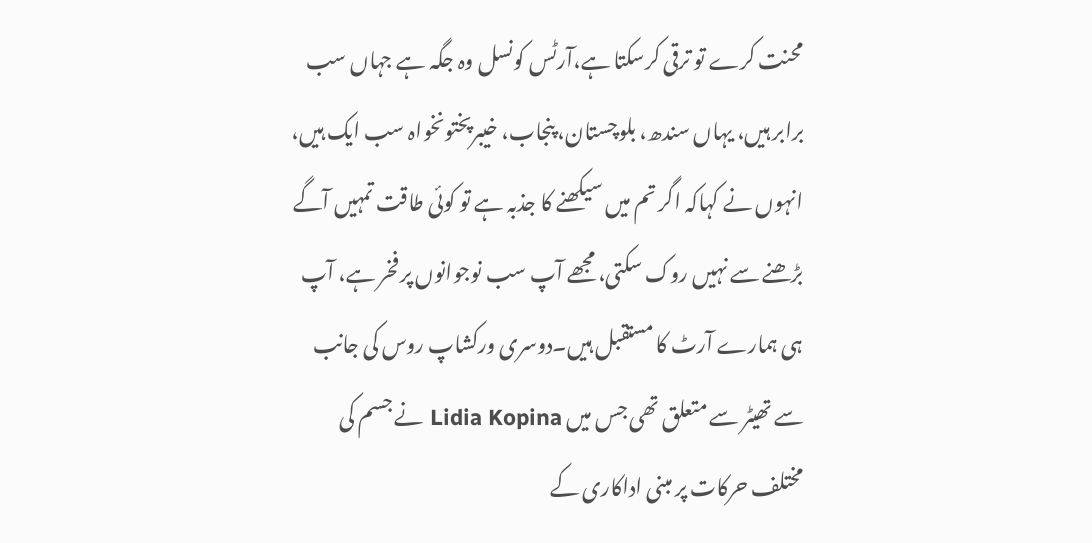محنت کرے تو ترقی کرسکتا ہے،آرٹس کونسل وہ جگہ ہے جہاں سب برابر ہیں، یہاں سندھ، بلوچستان، پنجاب، خیبرپختونخواہ سب ایک ہیں، انہوں نے کہاکہ اگر تم میں سیکھنے کا جذبہ ہے تو کوئی طاقت تمہیں آگے بڑھنے سے نہیں روک سکتی، مجھے آپ سب نوجوانوں پر فخر ہے، آپ ہی ہمارے آرٹ کا مستقبل ہیں۔دوسری ورکشاپ روس کی جانب سے تھیٹر سے متعلق تھی جس میں Lidia Kopina نے جسم کی مختلف حرکات پر مبنی اداکاری کے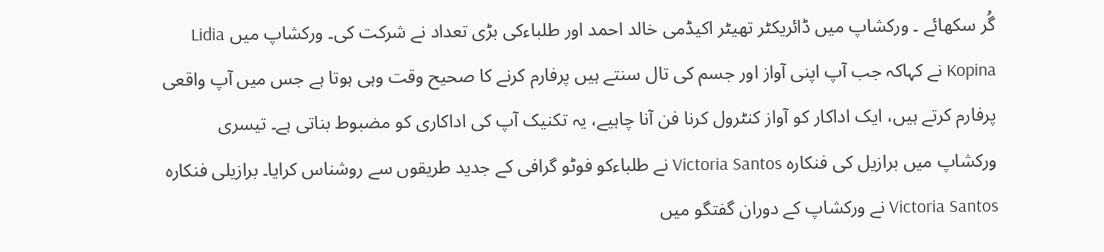گُر سکھائے ۔ ورکشاپ میں ڈائریکٹر تھیٹر اکیڈمی خالد احمد اور طلباءکی بڑی تعداد نے شرکت کی۔ ورکشاپ میں Lidia Kopina نے کہاکہ جب آپ اپنی آواز اور جسم کی تال سنتے ہیں پرفارم کرنے کا صحیح وقت وہی ہوتا ہے جس میں آپ واقعی پرفارم کرتے ہیں، ایک اداکار کو آواز کنٹرول کرنا فن آنا چاہیے، یہ تکنیک آپ کی اداکاری کو مضبوط بناتی ہے۔ تیسری ورکشاپ میں برازیل کی فنکارہ Victoria Santos نے طلباءکو فوٹو گرافی کے جدید طریقوں سے روشناس کرایا۔ برازیلی فنکارہ Victoria Santos نے ورکشاپ کے دوران گفتگو میں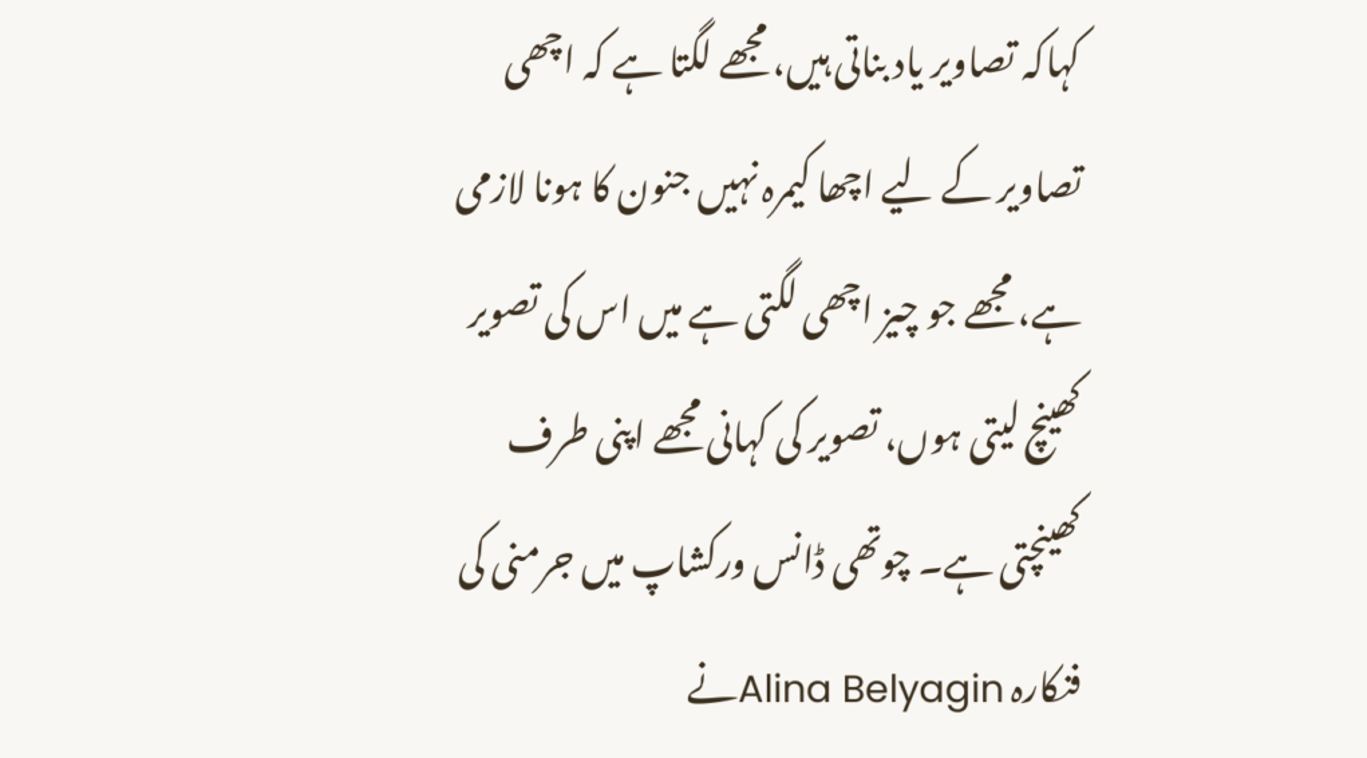کہاکہ تصاویر یاد بناتی ہیں، مجھے لگتا ہے کہ اچھی تصاویر کے لیے اچھا کیمرہ نہیں جنون کا ہونا لازمی ہے، مجھے جو چیز اچھی لگتی ہے میں اس کی تصویر کھینچ لیتی ہوں، تصویر کی کہانی مجھے اپنی طرف کھینچتی ہے۔ چوتھی ڈانس ورکشاپ میں جرمنی کی فنکارہ Alina Belyaginنے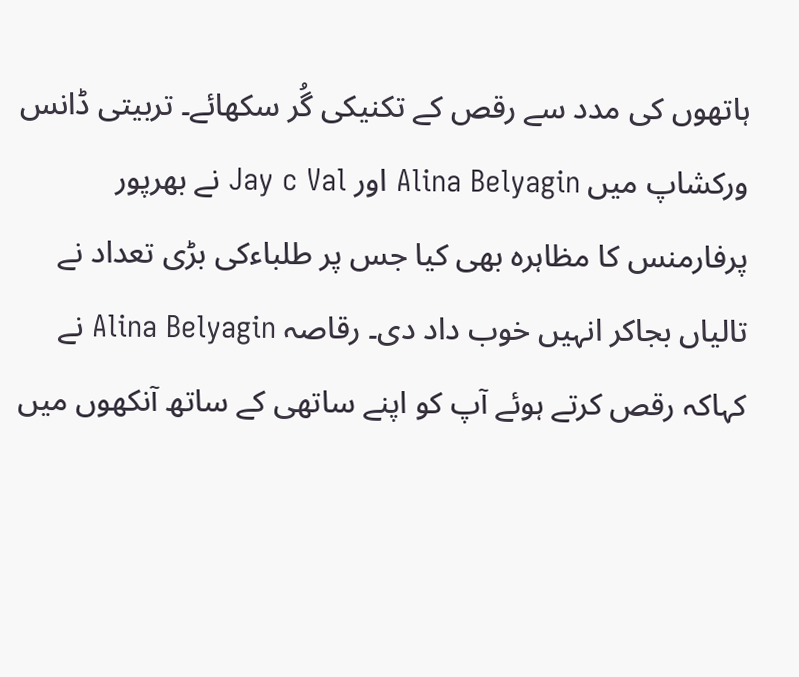ہاتھوں کی مدد سے رقص کے تکنیکی گُر سکھائے۔ تربیتی ڈانس ورکشاپ میں Alina Belyagin اور Jay c Val نے بھرپور پرفارمنس کا مظاہرہ بھی کیا جس پر طلباءکی بڑی تعداد نے تالیاں بجاکر انہیں خوب داد دی۔ رقاصہ Alina Belyagin نے کہاکہ رقص کرتے ہوئے آپ کو اپنے ساتھی کے ساتھ آنکھوں میں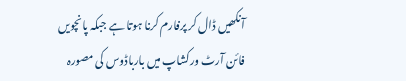آنکھیں ڈال کر پرفارم کرنا ہوتا ہے جبکہ پانچویں فائن آرٹ ورکشاپ میں بارباڈوس کی مصورہ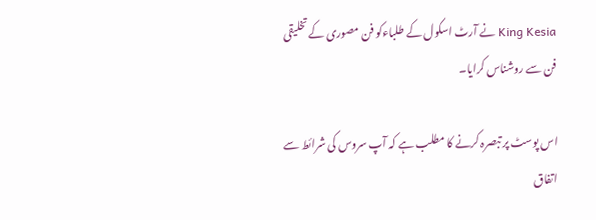King Kesia نے آرٹ اسکول کے طلباءکو فن مصوری کے تخلیقی فن سے روشناس کرایا۔

اس پوسٹ پر تبصرہ کرنے کا مطلب ہے کہ آپ سروس کی شرائط سے اتفاق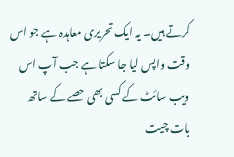کرتے ہیں۔ یہ ایک تحریری معاہدہ ہے جو اس وقت واپس لیا جا سکتا ہے جب آپ اس ویب سائٹ کے کسی بھی حصے کے ساتھ بات چیت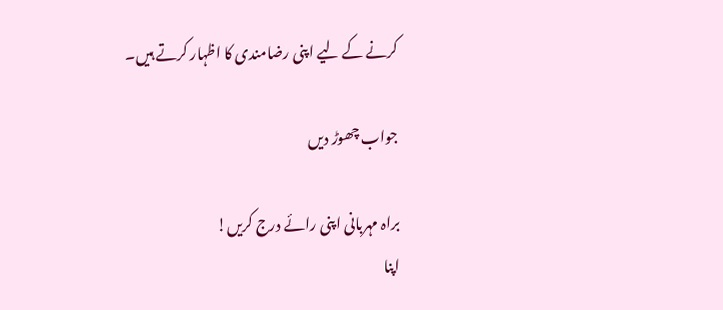کرنے کے لیے اپنی رضامندی کا اظہار کرتے ہیں۔

جواب چھوڑ دیں

براہ مہربانی اپنی رائے درج کریں!
اپنا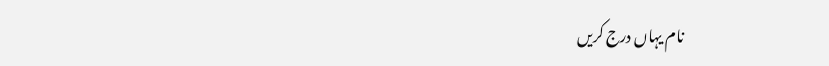نام یہاں درج کریں